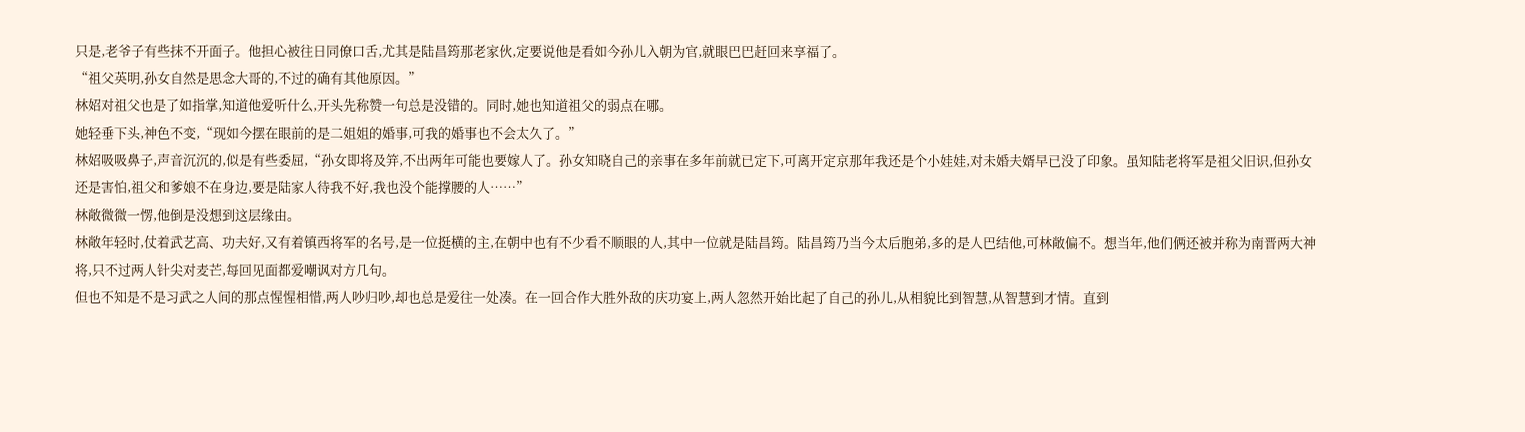只是,老爷子有些抹不开面子。他担心被往日同僚口舌,尤其是陆昌筠那老家伙,定要说他是看如今孙儿入朝为官,就眼巴巴赶回来享福了。
“祖父英明,孙女自然是思念大哥的,不过的确有其他原因。”
林妱对祖父也是了如指掌,知道他爱听什么,开头先称赞一句总是没错的。同时,她也知道祖父的弱点在哪。
她轻垂下头,神色不变,“现如今摆在眼前的是二姐姐的婚事,可我的婚事也不会太久了。”
林妱吸吸鼻子,声音沉沉的,似是有些委屈,“孙女即将及笄,不出两年可能也要嫁人了。孙女知晓自己的亲事在多年前就已定下,可离开定京那年我还是个小娃娃,对未婚夫婿早已没了印象。虽知陆老将军是祖父旧识,但孙女还是害怕,祖父和爹娘不在身边,要是陆家人待我不好,我也没个能撑腰的人……”
林敞微微一愣,他倒是没想到这层缘由。
林敞年轻时,仗着武艺高、功夫好,又有着镇西将军的名号,是一位挺横的主,在朝中也有不少看不顺眼的人,其中一位就是陆昌筠。陆昌筠乃当今太后胞弟,多的是人巴结他,可林敞偏不。想当年,他们俩还被并称为南晋两大神将,只不过两人针尖对麦芒,每回见面都爱嘲讽对方几句。
但也不知是不是习武之人间的那点惺惺相惜,两人吵归吵,却也总是爱往一处凑。在一回合作大胜外敌的庆功宴上,两人忽然开始比起了自己的孙儿,从相貌比到智慧,从智慧到才情。直到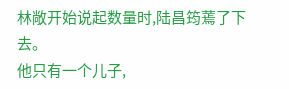林敞开始说起数量时,陆昌筠蔫了下去。
他只有一个儿子,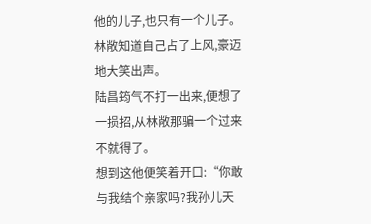他的儿子,也只有一个儿子。
林敞知道自己占了上风,豪迈地大笑出声。
陆昌筠气不打一出来,便想了一损招,从林敞那骗一个过来不就得了。
想到这他便笑着开口:“你敢与我结个亲家吗?我孙儿天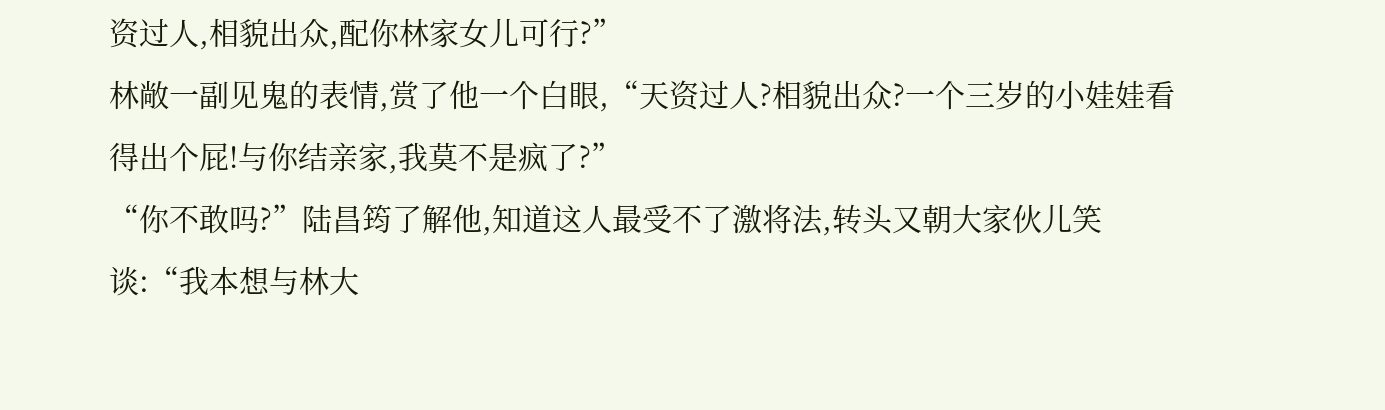资过人,相貌出众,配你林家女儿可行?”
林敞一副见鬼的表情,赏了他一个白眼,“天资过人?相貌出众?一个三岁的小娃娃看得出个屁!与你结亲家,我莫不是疯了?”
“你不敢吗?”陆昌筠了解他,知道这人最受不了激将法,转头又朝大家伙儿笑谈:“我本想与林大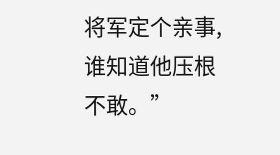将军定个亲事,谁知道他压根不敢。”